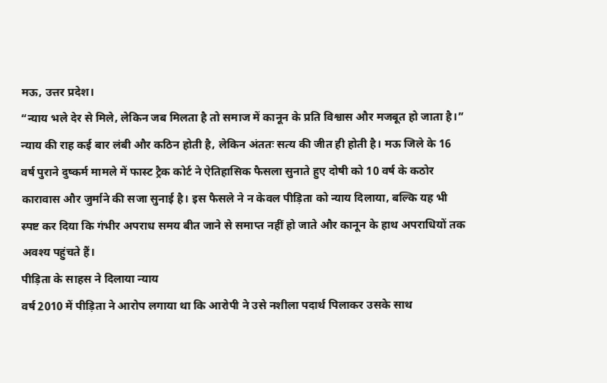मऊ, उत्तर प्रदेश।
“न्याय भले देर से मिले, लेकिन जब मिलता है तो समाज में कानून के प्रति विश्वास और मजबूत हो जाता है।”
न्याय की राह कई बार लंबी और कठिन होती है, लेकिन अंततः सत्य की जीत ही होती है। मऊ जिले के 16 वर्ष पुराने दुष्कर्म मामले में फास्ट ट्रैक कोर्ट ने ऐतिहासिक फैसला सुनाते हुए दोषी को 10 वर्ष के कठोर कारावास और जुर्माने की सजा सुनाई है। इस फैसले ने न केवल पीड़िता को न्याय दिलाया, बल्कि यह भी स्पष्ट कर दिया कि गंभीर अपराध समय बीत जाने से समाप्त नहीं हो जाते और कानून के हाथ अपराधियों तक अवश्य पहुंचते हैं।
पीड़िता के साहस ने दिलाया न्याय
वर्ष 2010 में पीड़िता ने आरोप लगाया था कि आरोपी ने उसे नशीला पदार्थ पिलाकर उसके साथ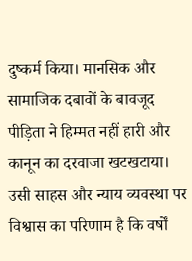दुष्कर्म किया। मानसिक और सामाजिक दबावों के बावजूद पीड़िता ने हिम्मत नहीं हारी और कानून का दरवाजा खटखटाया। उसी साहस और न्याय व्यवस्था पर विश्वास का परिणाम है कि वर्षों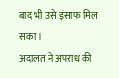बाद भी उसे इंसाफ मिल सका।
अदालत ने अपराध की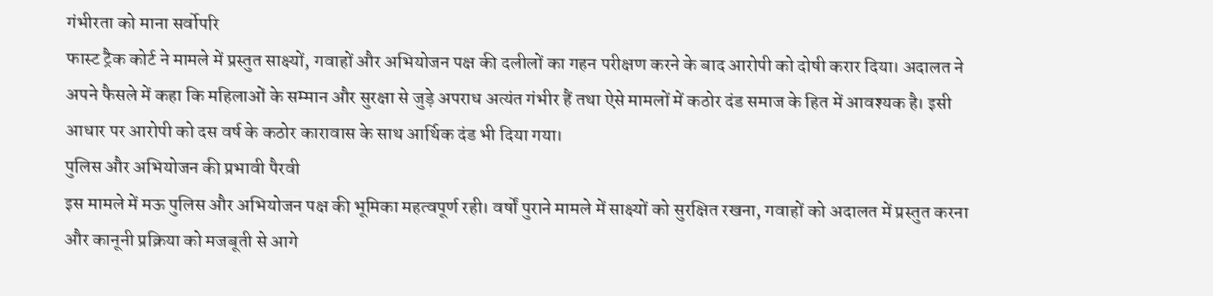गंभीरता को माना सर्वोपरि
फास्ट ट्रैक कोर्ट ने मामले में प्रस्तुत साक्ष्यों, गवाहों और अभियोजन पक्ष की दलीलों का गहन परीक्षण करने के बाद आरोपी को दोषी करार दिया। अदालत ने अपने फैसले में कहा कि महिलाओं के सम्मान और सुरक्षा से जुड़े अपराध अत्यंत गंभीर हैं तथा ऐसे मामलों में कठोर दंड समाज के हित में आवश्यक है। इसी आधार पर आरोपी को दस वर्ष के कठोर कारावास के साथ आर्थिक दंड भी दिया गया।
पुलिस और अभियोजन की प्रभावी पैरवी
इस मामले में मऊ पुलिस और अभियोजन पक्ष की भूमिका महत्वपूर्ण रही। वर्षों पुराने मामले में साक्ष्यों को सुरक्षित रखना, गवाहों को अदालत में प्रस्तुत करना और कानूनी प्रक्रिया को मजबूती से आगे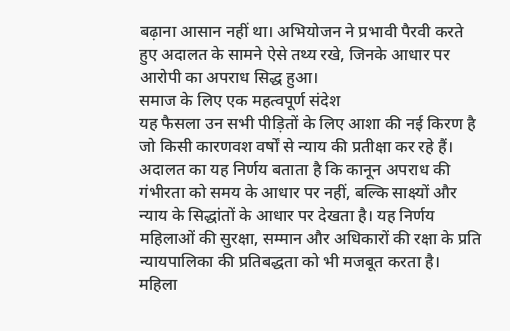बढ़ाना आसान नहीं था। अभियोजन ने प्रभावी पैरवी करते हुए अदालत के सामने ऐसे तथ्य रखे, जिनके आधार पर आरोपी का अपराध सिद्ध हुआ।
समाज के लिए एक महत्वपूर्ण संदेश
यह फैसला उन सभी पीड़ितों के लिए आशा की नई किरण है जो किसी कारणवश वर्षों से न्याय की प्रतीक्षा कर रहे हैं। अदालत का यह निर्णय बताता है कि कानून अपराध की गंभीरता को समय के आधार पर नहीं, बल्कि साक्ष्यों और न्याय के सिद्धांतों के आधार पर देखता है। यह निर्णय महिलाओं की सुरक्षा, सम्मान और अधिकारों की रक्षा के प्रति न्यायपालिका की प्रतिबद्धता को भी मजबूत करता है।
महिला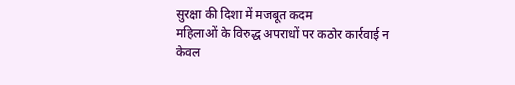सुरक्षा की दिशा में मजबूत कदम
महिलाओं के विरुद्ध अपराधों पर कठोर कार्रवाई न केवल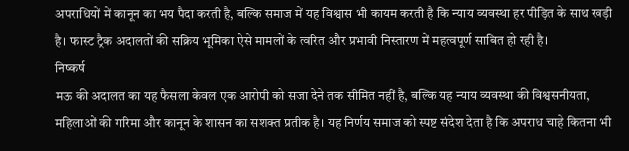अपराधियों में कानून का भय पैदा करती है, बल्कि समाज में यह विश्वास भी कायम करती है कि न्याय व्यवस्था हर पीड़ित के साथ खड़ी है। फास्ट ट्रैक अदालतों की सक्रिय भूमिका ऐसे मामलों के त्वरित और प्रभावी निस्तारण में महत्वपूर्ण साबित हो रही है।
निष्कर्ष
मऊ की अदालत का यह फैसला केवल एक आरोपी को सजा देने तक सीमित नहीं है, बल्कि यह न्याय व्यवस्था की विश्वसनीयता, महिलाओं की गरिमा और कानून के शासन का सशक्त प्रतीक है। यह निर्णय समाज को स्पष्ट संदेश देता है कि अपराध चाहे कितना भी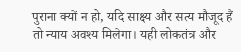पुराना क्यों न हो, यदि साक्ष्य और सत्य मौजूद हैं तो न्याय अवश्य मिलेगा। यही लोकतंत्र और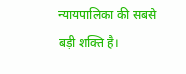न्यायपालिका की सबसे बड़ी शक्ति है।